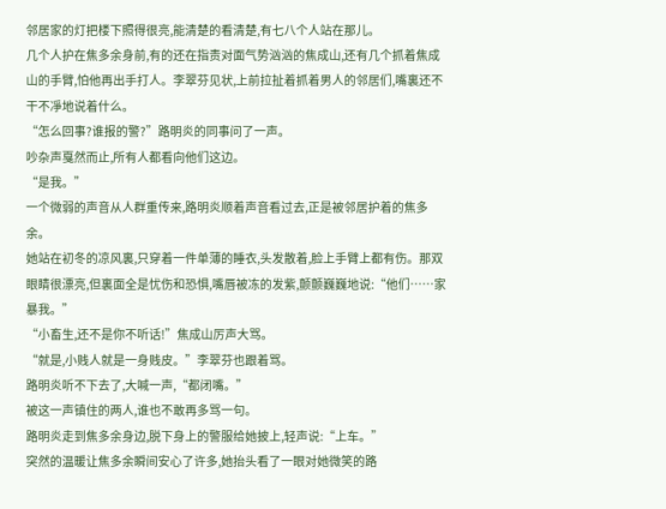邻居家的灯把楼下照得很亮,能清楚的看清楚,有七八个人站在那儿。
几个人护在焦多余身前,有的还在指责对面气势汹汹的焦成山,还有几个抓着焦成山的手臂,怕他再出手打人。李翠芬见状,上前拉扯着抓着男人的邻居们,嘴裏还不干不凈地说着什么。
“怎么回事?谁报的警?”路明炎的同事问了一声。
吵杂声戛然而止,所有人都看向他们这边。
“是我。”
一个微弱的声音从人群重传来,路明炎顺着声音看过去,正是被邻居护着的焦多余。
她站在初冬的凉风裏,只穿着一件单薄的睡衣,头发散着,脸上手臂上都有伤。那双眼睛很漂亮,但裏面全是忧伤和恐惧,嘴唇被冻的发紫,颤颤巍巍地说:“他们……家暴我。”
“小畜生,还不是你不听话!”焦成山厉声大骂。
“就是,小贱人就是一身贱皮。”李翠芬也跟着骂。
路明炎听不下去了,大喊一声,“都闭嘴。”
被这一声镇住的两人,谁也不敢再多骂一句。
路明炎走到焦多余身边,脱下身上的警服给她披上,轻声说:“上车。”
突然的温暖让焦多余瞬间安心了许多,她抬头看了一眼对她微笑的路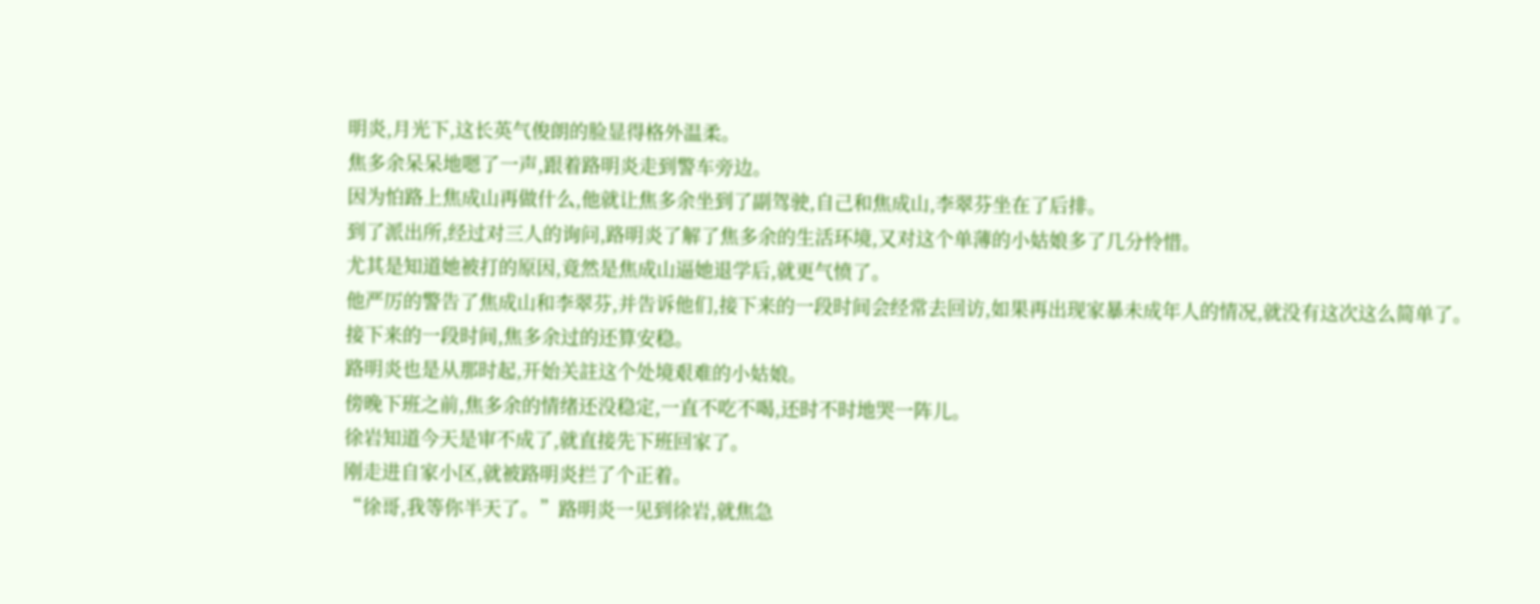明炎,月光下,这长英气俊朗的脸显得格外温柔。
焦多余呆呆地嗯了一声,跟着路明炎走到警车旁边。
因为怕路上焦成山再做什么,他就让焦多余坐到了副驾驶,自己和焦成山,李翠芬坐在了后排。
到了派出所,经过对三人的询问,路明炎了解了焦多余的生活环境,又对这个单薄的小姑娘多了几分怜惜。
尤其是知道她被打的原因,竟然是焦成山逼她退学后,就更气愤了。
他严厉的警告了焦成山和李翠芬,并告诉他们,接下来的一段时间会经常去回访,如果再出现家暴未成年人的情况,就没有这次这么简单了。
接下来的一段时间,焦多余过的还算安稳。
路明炎也是从那时起,开始关註这个处境艰难的小姑娘。
傍晚下班之前,焦多余的情绪还没稳定,一直不吃不喝,还时不时地哭一阵儿。
徐岩知道今天是审不成了,就直接先下班回家了。
刚走进自家小区,就被路明炎拦了个正着。
“徐哥,我等你半天了。”路明炎一见到徐岩,就焦急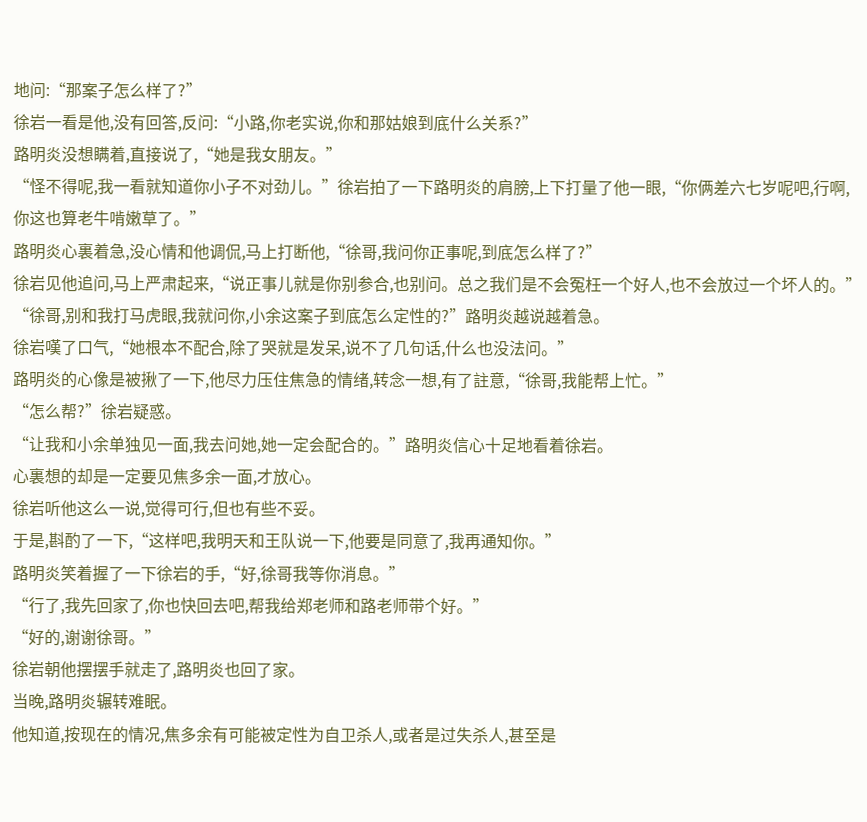地问:“那案子怎么样了?”
徐岩一看是他,没有回答,反问:“小路,你老实说,你和那姑娘到底什么关系?”
路明炎没想瞒着,直接说了,“她是我女朋友。”
“怪不得呢,我一看就知道你小子不对劲儿。”徐岩拍了一下路明炎的肩膀,上下打量了他一眼,“你俩差六七岁呢吧,行啊,你这也算老牛啃嫩草了。”
路明炎心裏着急,没心情和他调侃,马上打断他,“徐哥,我问你正事呢,到底怎么样了?”
徐岩见他追问,马上严肃起来,“说正事儿就是你别参合,也别问。总之我们是不会冤枉一个好人,也不会放过一个坏人的。”
“徐哥,别和我打马虎眼,我就问你,小余这案子到底怎么定性的?”路明炎越说越着急。
徐岩嘆了口气,“她根本不配合,除了哭就是发呆,说不了几句话,什么也没法问。”
路明炎的心像是被揪了一下,他尽力压住焦急的情绪,转念一想,有了註意,“徐哥,我能帮上忙。”
“怎么帮?”徐岩疑惑。
“让我和小余单独见一面,我去问她,她一定会配合的。”路明炎信心十足地看着徐岩。
心裏想的却是一定要见焦多余一面,才放心。
徐岩听他这么一说,觉得可行,但也有些不妥。
于是,斟酌了一下,“这样吧,我明天和王队说一下,他要是同意了,我再通知你。”
路明炎笑着握了一下徐岩的手,“好,徐哥我等你消息。”
“行了,我先回家了,你也快回去吧,帮我给郑老师和路老师带个好。”
“好的,谢谢徐哥。”
徐岩朝他摆摆手就走了,路明炎也回了家。
当晚,路明炎辗转难眠。
他知道,按现在的情况,焦多余有可能被定性为自卫杀人,或者是过失杀人,甚至是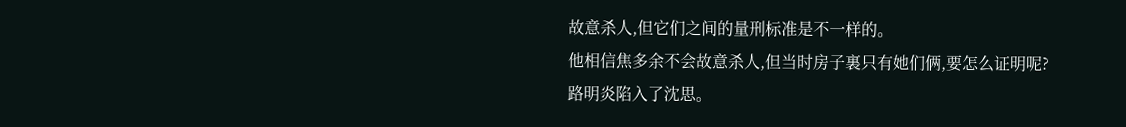故意杀人,但它们之间的量刑标准是不一样的。
他相信焦多余不会故意杀人,但当时房子裏只有她们俩,要怎么证明呢?
路明炎陷入了沈思。